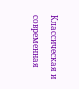Классическая и современная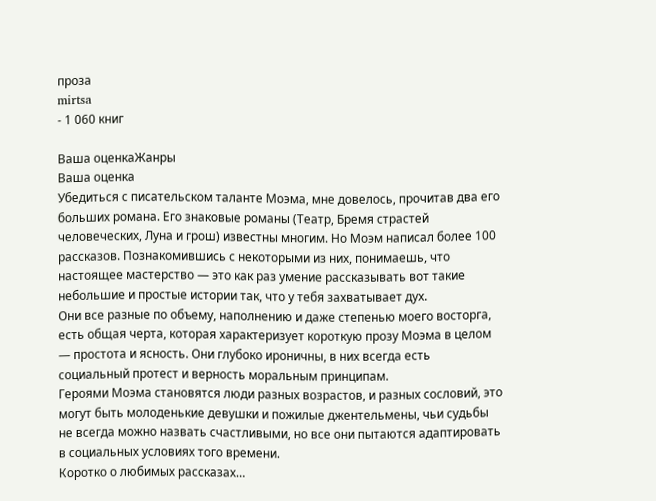проза
mirtsa
- 1 060 книг

Ваша оценкаЖанры
Ваша оценка
Убедиться с писательском таланте Моэма, мне довелось, прочитав два его больших романа. Его знаковые романы (Театр, Бремя страстей человеческих, Луна и грош) известны многим. Но Моэм написал более 100 рассказов. Познакомившись с некоторыми из них, понимаешь, что настоящее мастерство — это как раз умение рассказывать вот такие небольшие и простые истории так, что у тебя захватывает дух.
Они все разные по объему, наполнению и даже степенью моего восторга, есть общая черта, которая характеризует короткую прозу Моэма в целом — простота и ясность. Они глубоко ироничны, в них всегда есть социальный протест и верность моральным принципам.
Героями Моэма становятся люди разных возрастов, и разных сословий, это могут быть молоденькие девушки и пожилые джентельмены, чьи судьбы не всегда можно назвать счастливыми, но все они пытаются адаптировать в социальных условиях того времени.
Коротко о любимых рассказах…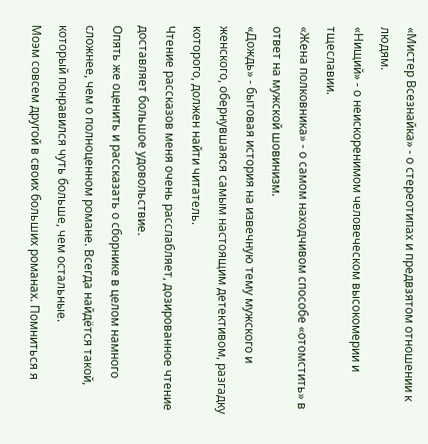«Мистер Всезнайка» - о стереотипах и предвзятом отношении к людям.
«Нищий» - о неискоренимом человеческом высокомерии и тщеславии.
«Жена полковника» - о самом находчивом способе «отомстить» в ответ на мужской шовинизм.
«Дождь» - бытовая история на извечную тему мужского и женского, обернувшаяся самым настоящим детективом, разгадку которого, должен найти читатель.
Чтение рассказов меня очень расслабляет, дозированное чтение доставляет большое удовольствие.
Опять же оценить и рассказать о сборнике в целом намного сложнее, чем о полноценном романе. Всегда найдётся такой, который понравился чуть больше, чем остальные.
Моэм совсем другой в своих больших романах. Помниться я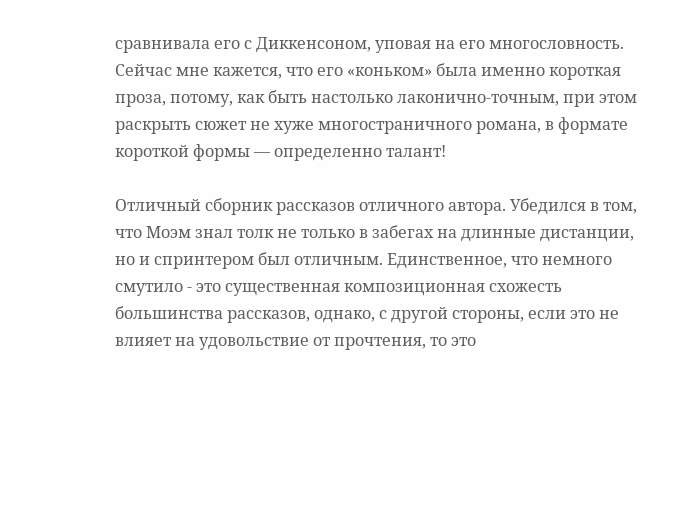сравнивала его с Диккенсоном, уповая на его многословность. Сейчас мне кажется, что его «коньком» была именно короткая проза, потому, как быть настолько лаконично-точным, при этом раскрыть сюжет не хуже многостраничного романа, в формате короткой формы — определенно талант!

Отличный сборник рассказов отличного автора. Убедился в том, что Моэм знал толк не только в забегах на длинные дистанции, но и спринтером был отличным. Единственное, что немного смутило - это существенная композиционная схожесть большинства рассказов, однако, с другой стороны, если это не влияет на удовольствие от прочтения, то это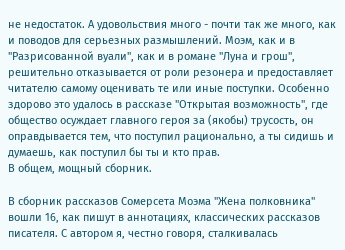не недостаток. А удовольствия много - почти так же много, как и поводов для серьезных размышлений. Моэм, как и в "Разрисованной вуали", как и в романе "Луна и грош", решительно отказывается от роли резонера и предоставляет читателю самому оценивать те или иные поступки. Особенно здорово это удалось в рассказе "Открытая возможность", где общество осуждает главного героя за (якобы) трусость, он оправдывается тем, что поступил рационально, а ты сидишь и думаешь, как поступил бы ты и кто прав.
В общем, мощный сборник.

В сборник рассказов Сомерсета Моэма "Жена полковника" вошли 16, как пишут в аннотациях, классических рассказов писателя. С автором я, честно говоря, сталкивалась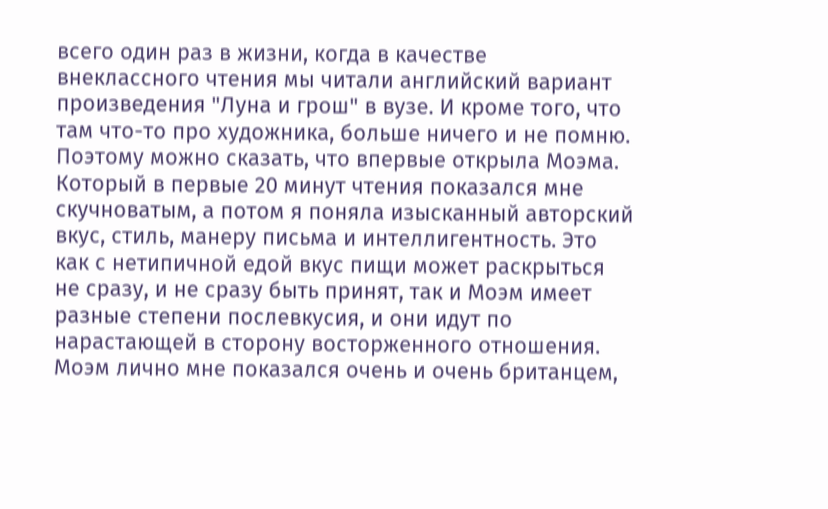всего один раз в жизни, когда в качестве внеклассного чтения мы читали английский вариант произведения "Луна и грош" в вузе. И кроме того, что там что-то про художника, больше ничего и не помню. Поэтому можно сказать, что впервые открыла Моэма. Который в первые 20 минут чтения показался мне скучноватым, а потом я поняла изысканный авторский вкус, стиль, манеру письма и интеллигентность. Это как с нетипичной едой вкус пищи может раскрыться не сразу, и не сразу быть принят, так и Моэм имеет разные степени послевкусия, и они идут по нарастающей в сторону восторженного отношения. Моэм лично мне показался очень и очень британцем,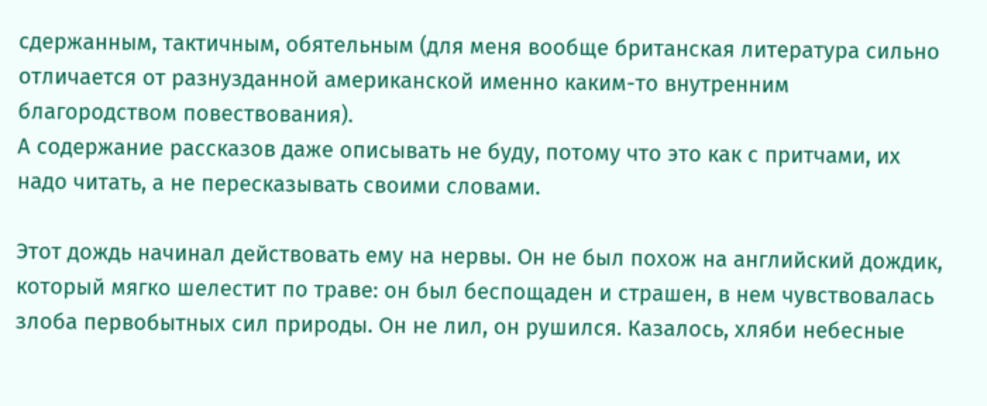сдержанным, тактичным, обятельным (для меня вообще британская литература сильно отличается от разнузданной американской именно каким-то внутренним благородством повествования).
А содержание рассказов даже описывать не буду, потому что это как с притчами, их надо читать, а не пересказывать своими словами.

Этот дождь начинал действовать ему на нервы. Он не был похож на английский дождик, который мягко шелестит по траве: он был беспощаден и страшен, в нем чувствовалась злоба первобытных сил природы. Он не лил, он рушился. Казалось, хляби небесные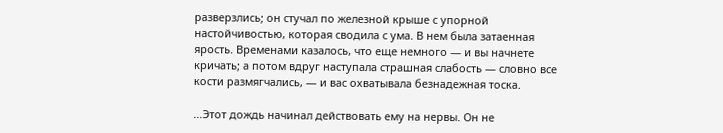разверзлись; он стучал по железной крыше с упорной настойчивостью, которая сводила с ума. В нем была затаенная ярость. Временами казалось, что еще немного — и вы начнете кричать; а потом вдруг наступала страшная слабость — словно все кости размягчались, — и вас охватывала безнадежная тоска.

...Этот дождь начинал действовать ему на нервы. Он не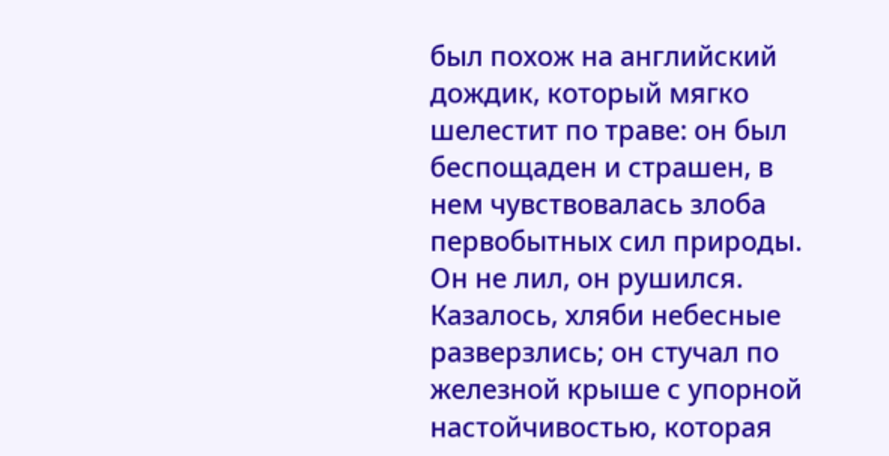был похож на английский дождик, который мягко шелестит по траве: он был беспощаден и страшен, в нем чувствовалась злоба первобытных сил природы. Он не лил, он рушился. Казалось, хляби небесные разверзлись; он стучал по железной крыше с упорной настойчивостью, которая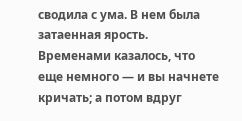сводила с ума. В нем была затаенная ярость. Временами казалось, что еще немного — и вы начнете кричать; а потом вдруг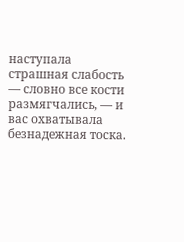наступала страшная слабость — словно все кости размягчались, — и вас охватывала безнадежная тоска.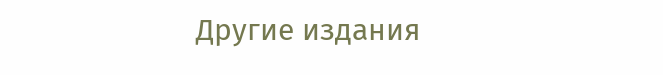Другие издания